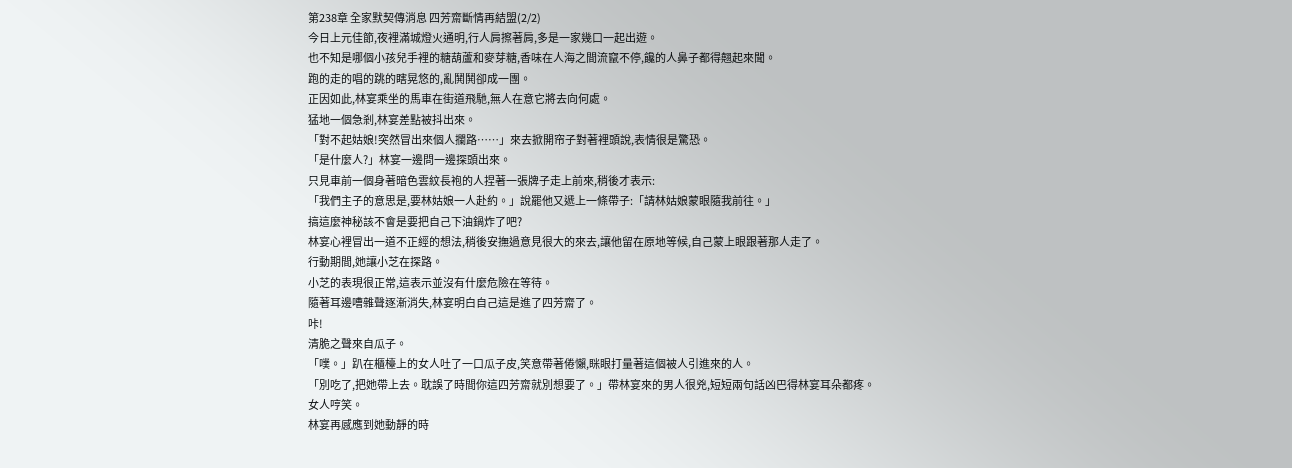第238章 全家默契傳消息 四芳齋斷情再結盟(2/2)
今日上元佳節,夜裡滿城燈火通明,行人肩擦著肩,多是一家幾口一起出遊。
也不知是哪個小孩兒手裡的糖葫蘆和麥芽糖,香味在人海之間流竄不停,饞的人鼻子都得翹起來聞。
跑的走的唱的跳的瞎晃悠的,亂鬨鬨卻成一團。
正因如此,林宴乘坐的馬車在街道飛馳,無人在意它將去向何處。
猛地一個急剎,林宴差點被抖出來。
「對不起姑娘!突然冒出來個人攔路……」來去掀開帘子對著裡頭說,表情很是驚恐。
「是什麼人?」林宴一邊問一邊探頭出來。
只見車前一個身著暗色雲紋長袍的人捏著一張牌子走上前來,稍後才表示:
「我們主子的意思是,要林姑娘一人赴約。」說罷他又遞上一條帶子:「請林姑娘蒙眼隨我前往。」
搞這麼神秘該不會是要把自己下油鍋炸了吧?
林宴心裡冒出一道不正經的想法,稍後安撫過意見很大的來去,讓他留在原地等候,自己蒙上眼跟著那人走了。
行動期間,她讓小芝在探路。
小芝的表現很正常,這表示並沒有什麼危險在等待。
隨著耳邊嘈雜聲逐漸消失,林宴明白自己這是進了四芳齋了。
咔!
清脆之聲來自瓜子。
「噗。」趴在櫃檯上的女人吐了一口瓜子皮,笑意帶著倦懶,眯眼打量著這個被人引進來的人。
「別吃了,把她帶上去。耽誤了時間你這四芳齋就別想要了。」帶林宴來的男人很兇,短短兩句話凶巴得林宴耳朵都疼。
女人哼笑。
林宴再感應到她動靜的時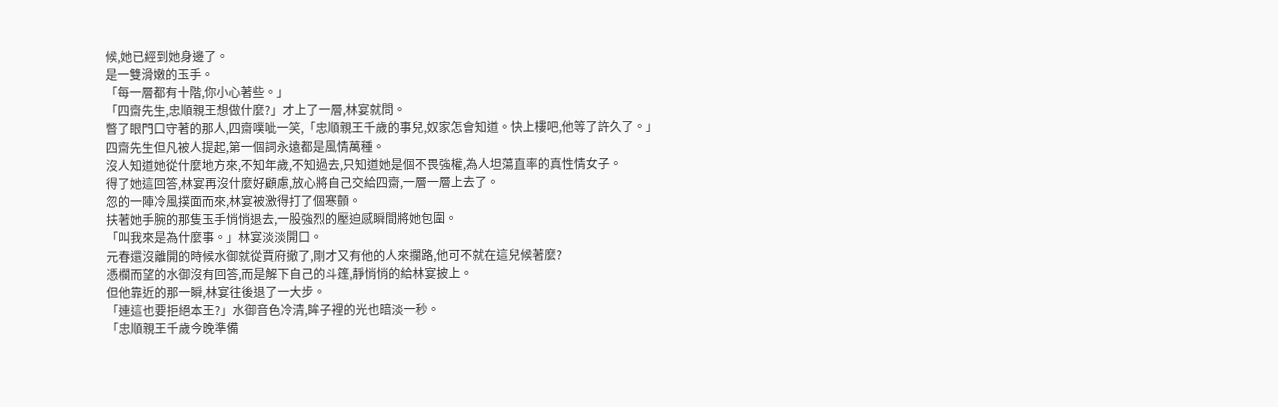候,她已經到她身邊了。
是一雙滑嫩的玉手。
「每一層都有十階,你小心著些。」
「四齋先生,忠順親王想做什麼?」才上了一層,林宴就問。
瞥了眼門口守著的那人,四齋噗呲一笑,「忠順親王千歲的事兒,奴家怎會知道。快上樓吧,他等了許久了。」
四齋先生但凡被人提起,第一個詞永遠都是風情萬種。
沒人知道她從什麼地方來,不知年歲,不知過去,只知道她是個不畏強權,為人坦蕩直率的真性情女子。
得了她這回答,林宴再沒什麼好顧慮,放心將自己交給四齋,一層一層上去了。
忽的一陣冷風撲面而來,林宴被激得打了個寒顫。
扶著她手腕的那隻玉手悄悄退去,一股強烈的壓迫感瞬間將她包圍。
「叫我來是為什麼事。」林宴淡淡開口。
元春還沒離開的時候水御就從賈府撤了,剛才又有他的人來攔路,他可不就在這兒候著麼?
憑欄而望的水御沒有回答,而是解下自己的斗篷,靜悄悄的給林宴披上。
但他靠近的那一瞬,林宴往後退了一大步。
「連這也要拒絕本王?」水御音色冷清,眸子裡的光也暗淡一秒。
「忠順親王千歲今晚準備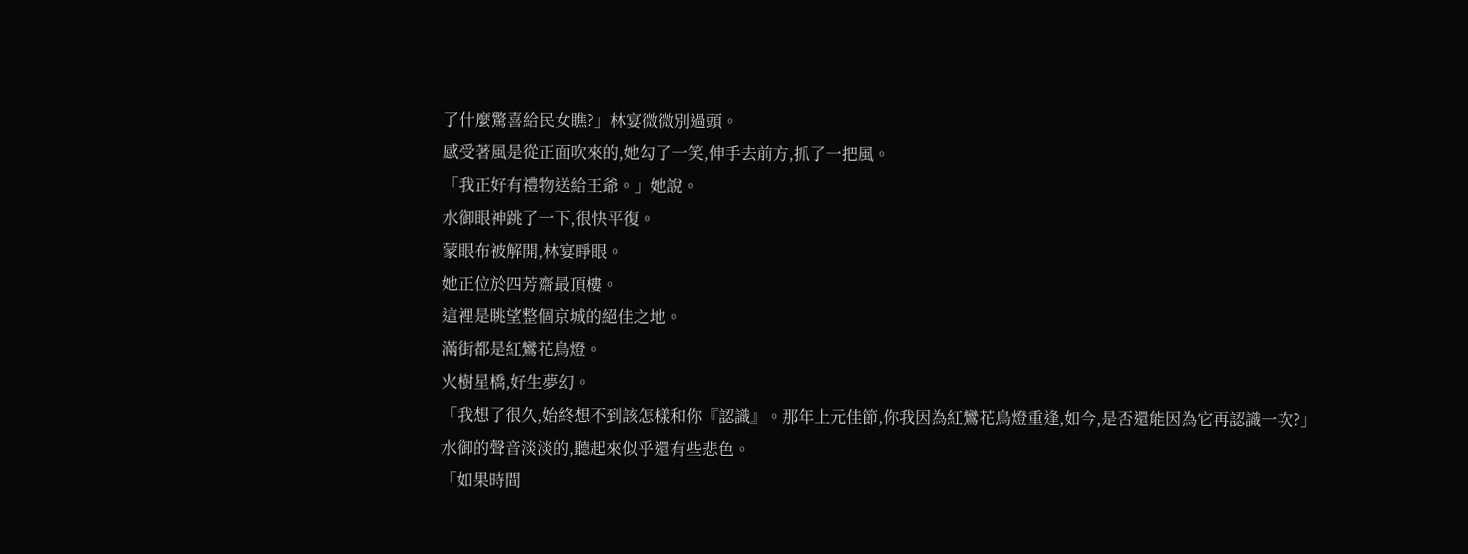了什麼驚喜給民女瞧?」林宴微微別過頭。
感受著風是從正面吹來的,她勾了一笑,伸手去前方,抓了一把風。
「我正好有禮物送給王爺。」她說。
水御眼神跳了一下,很快平復。
蒙眼布被解開,林宴睜眼。
她正位於四芳齋最頂樓。
這裡是眺望整個京城的絕佳之地。
滿街都是紅鸞花鳥燈。
火樹星橋,好生夢幻。
「我想了很久,始終想不到該怎樣和你『認識』。那年上元佳節,你我因為紅鸞花鳥燈重逢,如今,是否還能因為它再認識一次?」
水御的聲音淡淡的,聽起來似乎還有些悲色。
「如果時間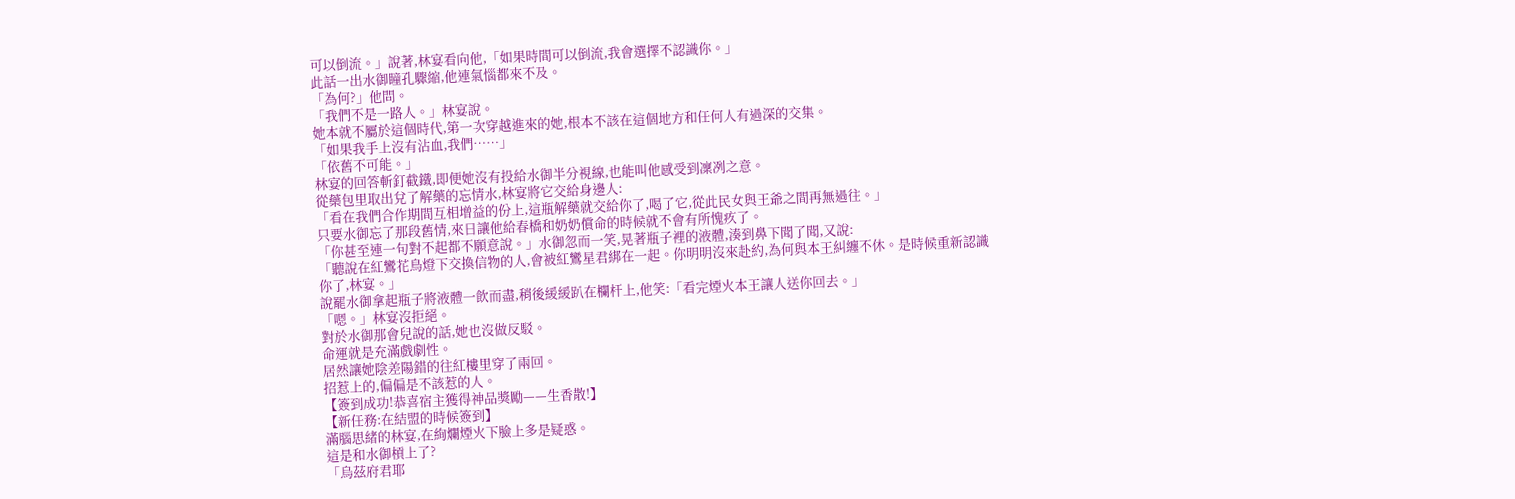可以倒流。」說著,林宴看向他,「如果時間可以倒流,我會選擇不認識你。」
此話一出水御瞳孔驟縮,他連氣惱都來不及。
「為何?」他問。
「我們不是一路人。」林宴說。
她本就不屬於這個時代,第一次穿越進來的她,根本不該在這個地方和任何人有過深的交集。
「如果我手上沒有沾血,我們……」
「依舊不可能。」
林宴的回答斬釘截鐵,即便她沒有投給水御半分視線,也能叫他感受到凜冽之意。
從藥包里取出兌了解藥的忘情水,林宴將它交給身邊人:
「看在我們合作期間互相增益的份上,這瓶解藥就交給你了,喝了它,從此民女與王爺之間再無過往。」
只要水御忘了那段舊情,來日讓他給春橋和奶奶償命的時候就不會有所愧疚了。
「你甚至連一句對不起都不願意說。」水御忽而一笑,晃著瓶子裡的液體,湊到鼻下聞了聞,又說:
「聽說在紅鸞花鳥燈下交換信物的人,會被紅鸞星君綁在一起。你明明沒來赴約,為何與本王糾纏不休。是時候重新認識你了,林宴。」
說罷水御拿起瓶子將液體一飲而盡,稍後緩緩趴在欄杆上,他笑:「看完煙火本王讓人送你回去。」
「嗯。」林宴沒拒絕。
對於水御那會兒說的話,她也沒做反駁。
命運就是充滿戲劇性。
居然讓她陰差陽錯的往紅樓里穿了兩回。
招惹上的,偏偏是不該惹的人。
【簽到成功!恭喜宿主獲得神品獎勵——生香散!】
【新任務:在結盟的時候簽到】
滿腦思緒的林宴,在絢爛煙火下臉上多是疑惑。
這是和水御槓上了?
「烏茲府君耶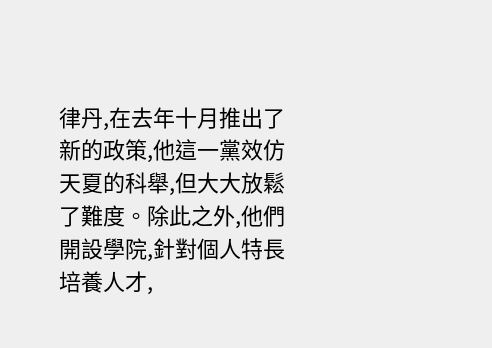律丹,在去年十月推出了新的政策,他這一黨效仿天夏的科舉,但大大放鬆了難度。除此之外,他們開設學院,針對個人特長培養人才,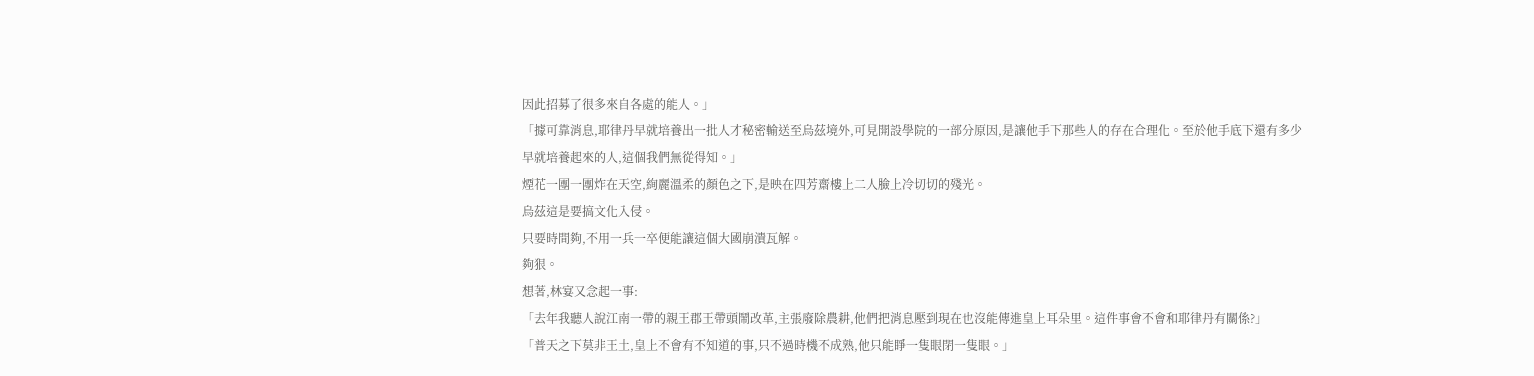因此招募了很多來自各處的能人。」
「據可靠消息,耶律丹早就培養出一批人才秘密輸送至烏茲境外,可見開設學院的一部分原因,是讓他手下那些人的存在合理化。至於他手底下還有多少早就培養起來的人,這個我們無從得知。」
煙花一團一團炸在天空,絢麗溫柔的顏色之下,是映在四芳齋樓上二人臉上冷切切的殘光。
烏茲這是要搞文化入侵。
只要時間夠,不用一兵一卒便能讓這個大國崩潰瓦解。
夠狠。
想著,林宴又念起一事:
「去年我聽人說江南一帶的親王郡王帶頭鬧改革,主張廢除農耕,他們把消息壓到現在也沒能傳進皇上耳朵里。這件事會不會和耶律丹有關係?」
「普天之下莫非王土,皇上不會有不知道的事,只不過時機不成熟,他只能睜一隻眼閉一隻眼。」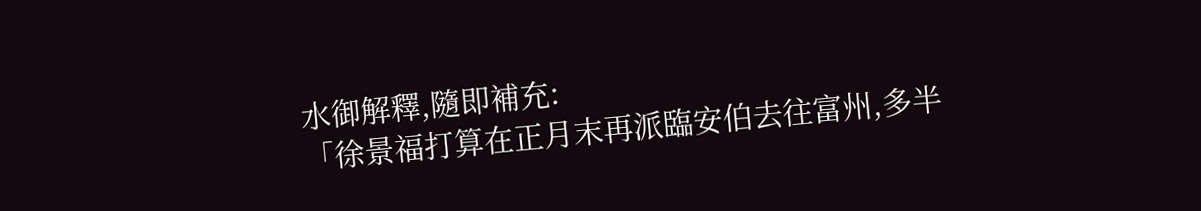水御解釋,隨即補充:
「徐景福打算在正月末再派臨安伯去往富州,多半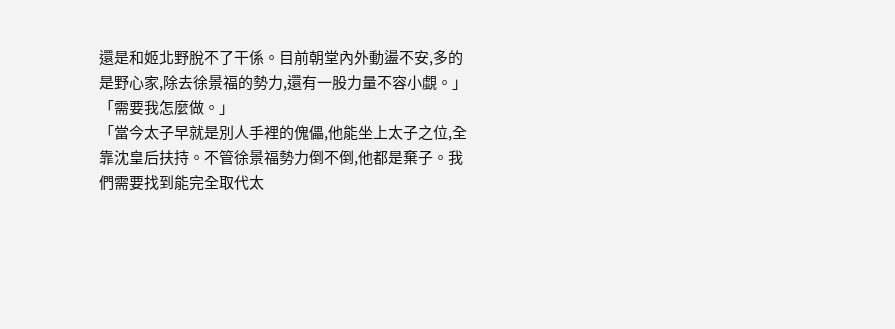還是和姬北野脫不了干係。目前朝堂內外動盪不安,多的是野心家,除去徐景福的勢力,還有一股力量不容小覷。」
「需要我怎麼做。」
「當今太子早就是別人手裡的傀儡,他能坐上太子之位,全靠沈皇后扶持。不管徐景福勢力倒不倒,他都是棄子。我們需要找到能完全取代太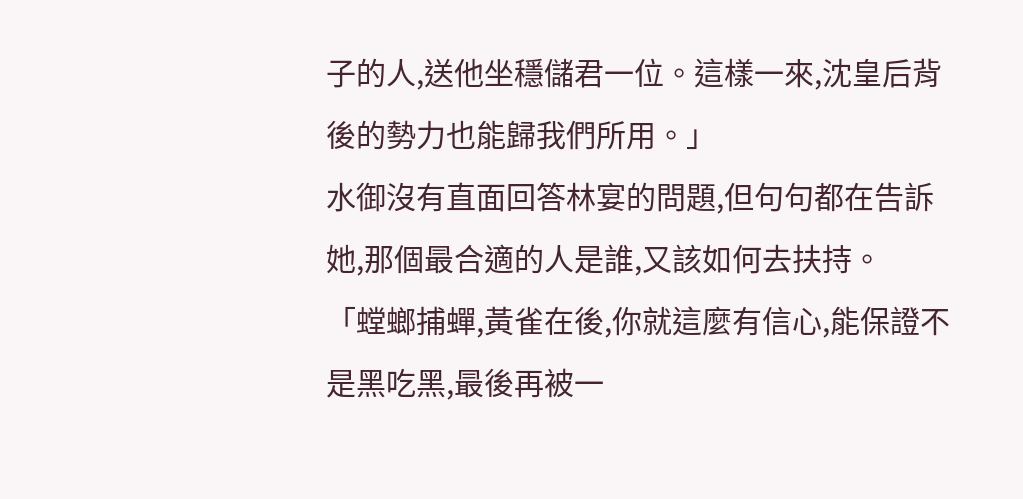子的人,送他坐穩儲君一位。這樣一來,沈皇后背後的勢力也能歸我們所用。」
水御沒有直面回答林宴的問題,但句句都在告訴她,那個最合適的人是誰,又該如何去扶持。
「螳螂捕蟬,黃雀在後,你就這麼有信心,能保證不是黑吃黑,最後再被一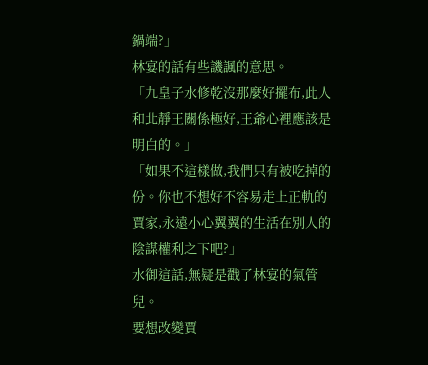鍋端?」
林宴的話有些譏諷的意思。
「九皇子水修乾沒那麼好擺布,此人和北靜王關係極好,王爺心裡應該是明白的。」
「如果不這樣做,我們只有被吃掉的份。你也不想好不容易走上正軌的賈家,永遠小心翼翼的生活在別人的陰謀權利之下吧?」
水御這話,無疑是戳了林宴的氣管兒。
要想改變賈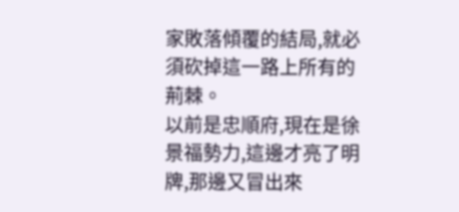家敗落傾覆的結局,就必須砍掉這一路上所有的荊棘。
以前是忠順府,現在是徐景福勢力,這邊才亮了明牌,那邊又冒出來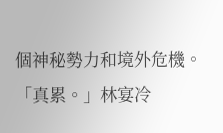個神秘勢力和境外危機。
「真累。」林宴冷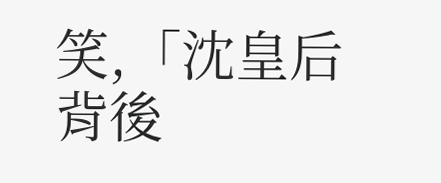笑,「沈皇后背後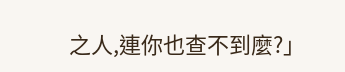之人,連你也查不到麼?」